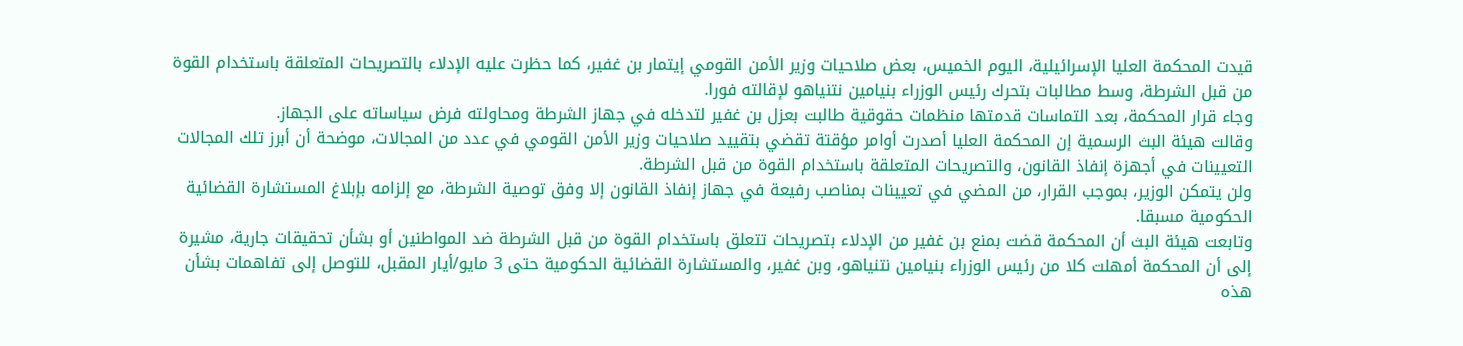قيدت المحكمة العليا الإسرائيلية، اليوم الخميس، بعض صلاحيات وزير الأمن القومي إيتمار بن غفير، كما حظرت عليه الإدلاء بالتصريحات المتعلقة باستخدام القوة من قبل الشرطة، وسط مطالبات بتحرك رئيس الوزراء بنيامين نتنياهو لإقالته فورا.
وجاء قرار المحكمة، بعد التماسات قدمتها منظمات حقوقية طالبت بعزل بن غفير لتدخله في جهاز الشرطة ومحاولته فرض سياساته على الجهاز.
وقالت هيئة البث الرسمية إن المحكمة العليا أصدرت أوامر مؤقتة تقضي بتقييد صلاحيات وزير الأمن القومي في عدد من المجالات، موضحة أن أبرز تلك المجالات التعيينات في أجهزة إنفاذ القانون، والتصريحات المتعلقة باستخدام القوة من قبل الشرطة.
ولن يتمكن الوزير، بموجب القرار، من المضي في تعيينات بمناصب رفيعة في جهاز إنفاذ القانون إلا وفق توصية الشرطة، مع إلزامه بإبلاغ المستشارة القضائية الحكومية مسبقا.
وتابعت هيئة البث أن المحكمة قضت بمنع بن غفير من الإدلاء بتصريحات تتعلق باستخدام القوة من قبل الشرطة ضد المواطنين أو بشأن تحقيقات جارية، مشيرة إلى أن المحكمة أمهلت كلا من رئيس الوزراء بنيامين نتنياهو، وبن غفير، والمستشارة القضائية الحكومية حتى 3 مايو/أيار المقبل، للتوصل إلى تفاهمات بشأن هذه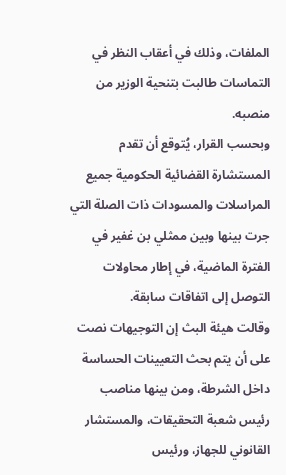الملفات، وذلك في أعقاب النظر في التماسات طالبت بتنحية الوزير من منصبه.
وبحسب القرار، يُتوقع أن تقدم المستشارة القضائية الحكومية جميع المراسلات والمسودات ذات الصلة التي جرت بينها وبين ممثلي بن غفير في الفترة الماضية، في إطار محاولات التوصل إلى اتفاقات سابقة.
وقالت هيئة البث إن التوجيهات نصت على أن يتم بحث التعيينات الحساسة داخل الشرطة، ومن بينها مناصب رئيس شعبة التحقيقات، والمستشار القانوني للجهاز، ورئيس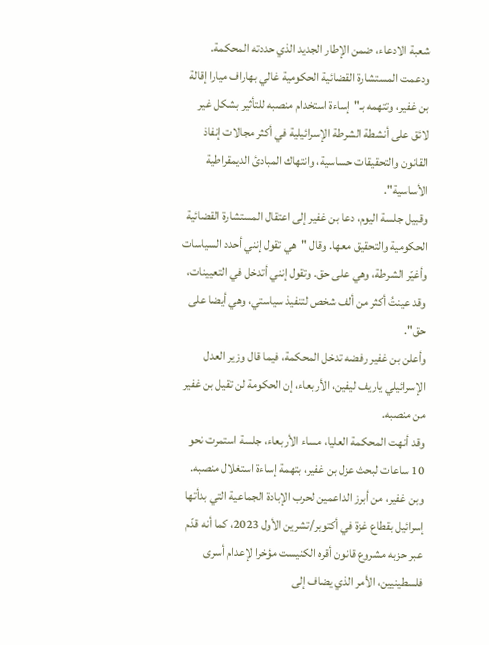شعبة الادعاء، ضمن الإطار الجديد الذي حددته المحكمة.
ودعمت المستشارة القضائية الحكومية غالي بهاراف ميارا إقالة بن غفير، وتتهمه بـ"إساءة استخدام منصبه للتأثير بشكل غير لائق على أنشطة الشرطة الإسرائيلية في أكثر مجالات إنفاذ القانون والتحقيقات حساسية، وانتهاك المبادئ الديمقراطية الأساسية".
وقبيل جلسة اليوم، دعا بن غفير إلى اعتقال المستشارة القضائية الحكومية والتحقيق معها. وقال "هي تقول إنني أحدد السياسات وأغيّر الشرطة، وهي على حق. وتقول إنني أتدخل في التعيينات، وقد عينتُ أكثر من ألف شخص لتنفيذ سياستي، وهي أيضا على حق".
وأعلن بن غفير رفضه تدخل المحكمة، فيما قال وزير العدل الإسرائيلي ياريف ليفين، الأربعاء، إن الحكومة لن تقيل بن غفير من منصبه.
وقد أنهت المحكمة العليا، مساء الأربعاء، جلسة استمرت نحو 10 ساعات لبحث عزل بن غفير، بتهمة إساءة استغلال منصبه.
وبن غفير، من أبرز الداعمين لحرب الإبادة الجماعية التي بدأتها إسرائيل بقطاع غزة في أكتوبر/تشرين الأول 2023، كما أنه قدّم عبر حزبه مشروع قانون أقره الكنيست مؤخرا لإعدام أسرى فلسطينيين، الأمر الذي يضاف إلى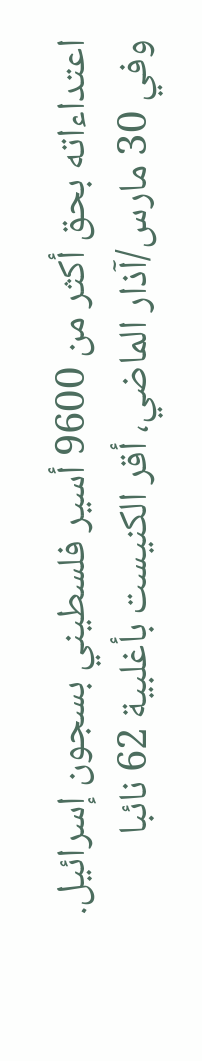اعتداءاته بحق أكثر من 9600 أسير فلسطيني بسجون إسرائيل.
وفي 30 مارس/آذار الماضي، أقر الكنيست بأغلبية 62 نائبا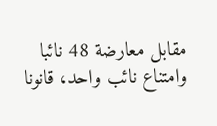مقابل معارضة 48 نائبا وامتناع نائب واحد، قانونا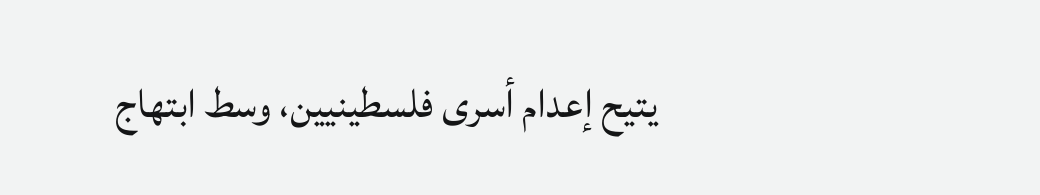يتيح إعدام أسرى فلسطينيين، وسط ابتهاج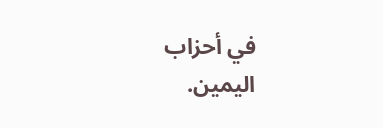في أحزاب اليمين.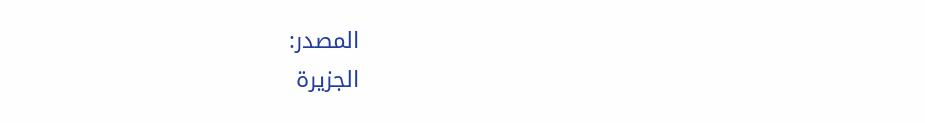المصدر:
الجزيرة